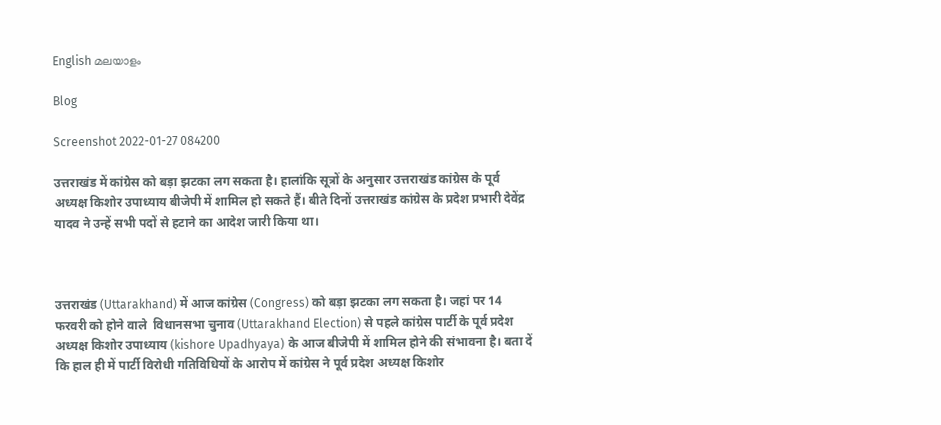English മലയാളം

Blog

Screenshot 2022-01-27 084200

उत्तराखंड में कांग्रेस को बड़ा झटका लग सकता है। हालांकि सूत्रों के अनुसार उत्तराखंड कांग्रेस के पूर्व अध्यक्ष किशोर उपाध्याय बीजेपी में शामिल हो सकते हैं। बीते दिनों उत्तराखंड कांग्रेस के प्रदेश प्रभारी देवेंद्र यादव ने उन्हें सभी पदों से हटाने का आदेश जारी किया था।



उत्तराखंड (Uttarakhand) में आज कांग्रेस (Congress) को बड़ा झटका लग सकता है। जहां पर 14 फरवरी को होने वाले  विधानसभा चुनाव (Uttarakhand Election) से पहले कांग्रेस पार्टी के पूर्व प्रदेश अध्यक्ष किशोर उपाध्याय (kishore Upadhyaya) के आज बीजेपी में शामिल होने की संभावना है। बता दें कि हाल ही में पार्टी विरोधी गतिविधियों के आरोप में कांग्रेस ने पूर्व प्रदेश अध्यक्ष किशोर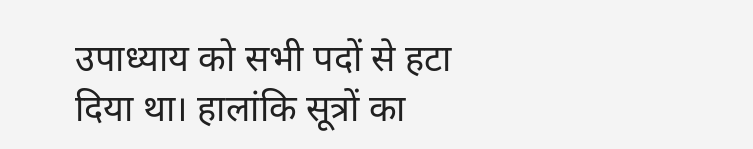उपाध्याय को सभी पदों से हटा दिया था। हालांकि सूत्रों का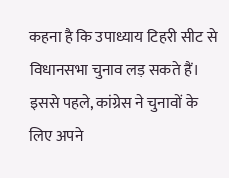कहना है कि उपाध्याय टिहरी सीट से विधानसभा चुनाव लड़ सकते हैं। इससे पहले, कांग्रेस ने चुनावों के लिए अपने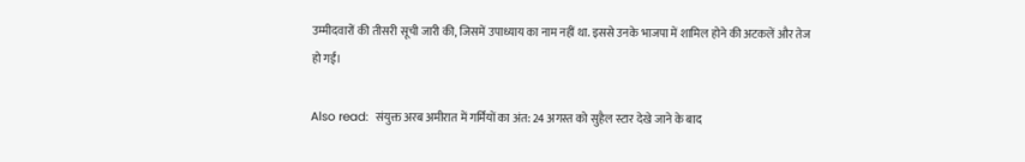उम्मीदवारों की तीसरी सूची जारी की, जिसमें उपाध्याय का नाम नहीं था. इससे उनके भाजपा में शामिल होने की अटकलें और तेज हो गईं।

Also read:  संयुक्त अरब अमीरात में गर्मियों का अंत: 24 अगस्त को सुहैल स्टार देखे जाने के बाद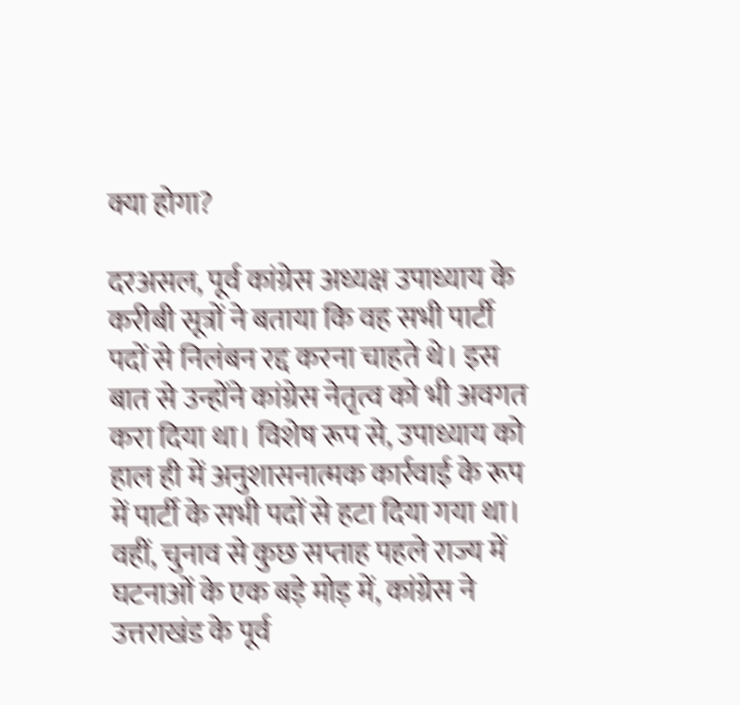क्या होगा?

दरअसल, पूर्व कांग्रेस अध्यक्ष उपाध्याय के करीबी सूत्रों ने बताया कि वह सभी पार्टी पदों से निलंबन रद्द करना चाहते थे। इस बात से उन्होंने कांग्रेस नेतृत्व को भी अवगत करा दिया था। विशेष रूप से, उपाध्याय को हाल ही में अनुशासनात्मक कार्रवाई के रूप में पार्टी के सभी पदों से हटा दिया गया था। वहीं, चुनाव से कुछ सप्ताह पहले राज्य में घटनाओं के एक बड़े मोड़ में, कांग्रेस ने उत्तराखंड के पूर्व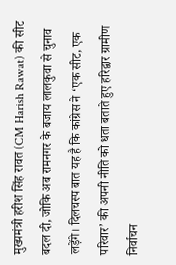मुख्यमंत्री हरीश सिंह रावत (CM Harish Rawat) की सीट बदल दी, जोकि अब रामनगर के बजाय लालकुवा से चुनाव लड़ेंगे। दिलचस्प बात यह है कि कांग्रेस ने ‘एक सीट, एक परिवार’ की अपनी नीति को धता बताते हुए हरिद्वार ग्रामीण निर्वाचन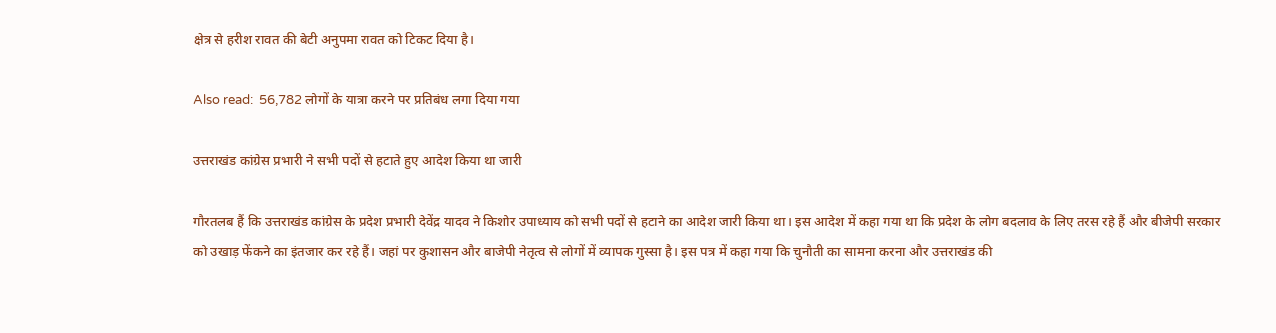क्षेत्र से हरीश रावत की बेटी अनुपमा रावत को टिकट दिया है।

Also read:  56,782 लोगों के यात्रा करने पर प्रतिबंध लगा दिया गया

उत्तराखंड कांग्रेस प्रभारी ने सभी पदों से हटाते हुए आदेश किया था जारी

गौरतलब हैं कि उत्तराखंड कांग्रेस के प्रदेश प्रभारी देवेंद्र यादव ने किशोर उपाध्याय को सभी पदों से हटाने का आदेश जारी किया था। इस आदेश में कहा गया था कि प्रदेश के लोग बदलाव के लिए तरस रहे हैं और बीजेपी सरकार को उखाड़ फेंकने का इंतजार कर रहे हैं। जहां पर कुशासन और बाजेपी नेतृत्व से लोगों में व्यापक गुस्सा है। इस पत्र में कहा गया कि चुनौती का सामना करना और उत्तराखंड की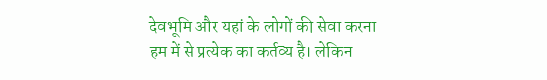देवभूमि और यहां के लोगों की सेवा करना हम में से प्रत्येक का कर्तव्य है। लेकिन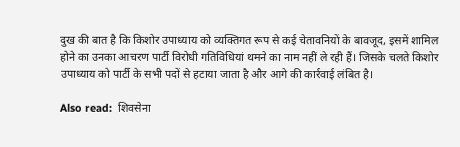दुख की बात है कि किशोर उपाध्याय को व्यक्तिगत रूप से कई चेतावनियों के बावजूद, इसमें शामिल होने का उनका आचरण पार्टी विरोधी गतिविधियां थमने का नाम नहीं ले रही हैं। जिसके चलते किशोर उपाध्याय को पार्टी के सभी पदों से हटाया जाता है और आगे की कार्रवाई लंबित है।

Also read:  शिवसेना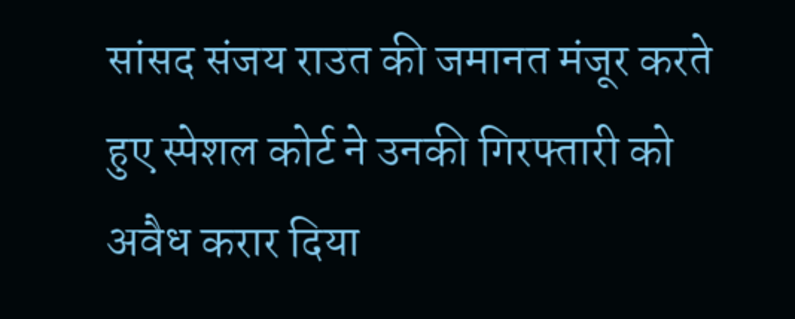सांसद संजय राउत की जमानत मंजूर करते हुए स्पेशल कोर्ट ने उनकी गिरफ्तारी को अवैध करार दिया